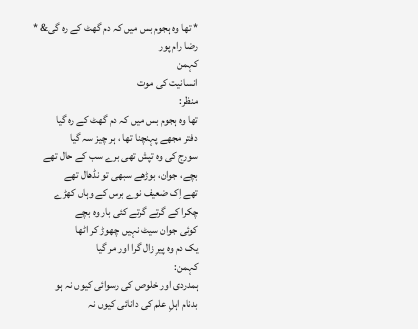* تھا وہ ہجوم بس میں کہ دم گھٹ کے رہ گی& *
رضا رام پور
کہمن
انسانیت کی موت
منظر:
تھا وہ ہجوم بس میں کہ دم گھٹ کے رہ گیا
دفتر مجھے پہنچنا تھا ، ہر چیز سہ گیا
سورج کی وہ تپش تھی برے سب کے حال تھے
بچے، جوان، بوڑھے سبھی تو نڈھال تھے
تھے اِک ضعیف نوے برس کے وہاں کھڑے
چکرا کے گرتے گرتے کئی بار وہ بچے
کوئی جوان سیٹ نہیں چھوڑ کر اٹھا
یک دم وہ پیرِ زال گرا اور مر گیا
کہمن:
ہمدردی اور خلوص کی رسوائی کیوں نہ ہو
بدنام اہلِ علم کی دانائی کیوں نہ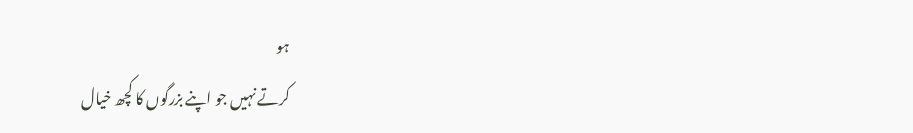ہو
کرتے نہیں جو اپنے بزرگوں کا کچھ خیال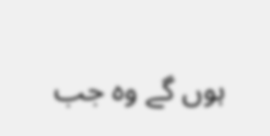ہوں گے وہ جب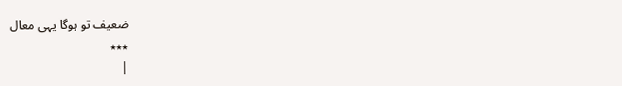ضعیف تو ہوگا یہی معال
٭٭٭
|